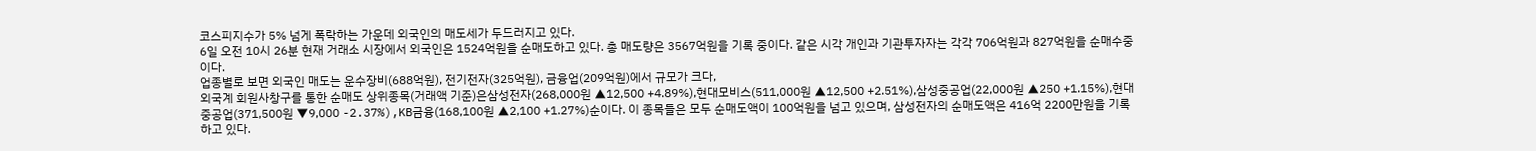코스피지수가 5% 넘게 폭락하는 가운데 외국인의 매도세가 두드러지고 있다.
6일 오전 10시 26분 현재 거래소 시장에서 외국인은 1524억원을 순매도하고 있다. 총 매도량은 3567억원을 기록 중이다. 같은 시각 개인과 기관투자자는 각각 706억원과 827억원을 순매수중이다.
업종별로 보면 외국인 매도는 운수장비(688억원), 전기전자(325억원), 금융업(209억원)에서 규모가 크다,
외국계 회원사창구를 통한 순매도 상위종목(거래액 기준)은삼성전자(268,000원 ▲12,500 +4.89%),현대모비스(511,000원 ▲12,500 +2.51%),삼성중공업(22,000원 ▲250 +1.15%),현대중공업(371,500원 ▼9,000 -2.37%),KB금융(168,100원 ▲2,100 +1.27%)순이다. 이 종목들은 모두 순매도액이 100억원을 넘고 있으며, 삼성전자의 순매도액은 416억 2200만원을 기록하고 있다.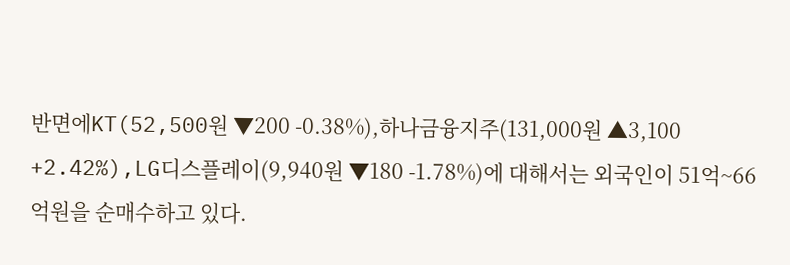반면에KT(52,500원 ▼200 -0.38%),하나금융지주(131,000원 ▲3,100 +2.42%),LG디스플레이(9,940원 ▼180 -1.78%)에 대해서는 외국인이 51억~66억원을 순매수하고 있다.